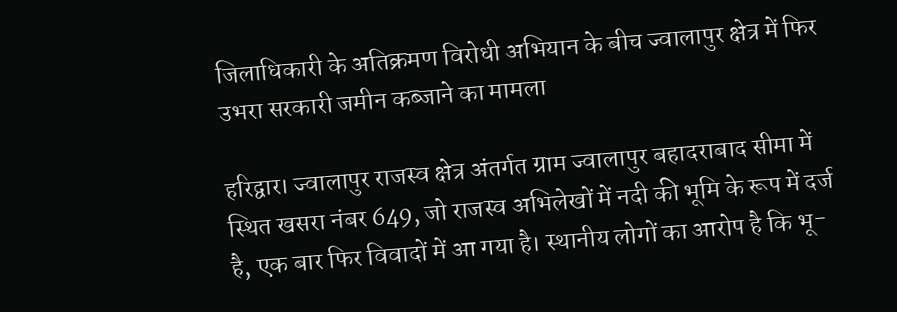जिलाधिकारी के अतिक्रमण विरोधी अभियान के बीच ज्वालापुर क्षेत्र में फिर उभरा सरकारी जमीन कब्जाने का मामला

हरिद्वार। ज्वालापुर राजस्व क्षेत्र अंतर्गत ग्राम ज्वालापुर बहादराबाद सीमा में स्थित खसरा नंबर 649, जो राजस्व अभिलेखों में नदी की भूमि के रूप में दर्ज है, एक बार फिर विवादों में आ गया है। स्थानीय लोगों का आरोप है कि भू-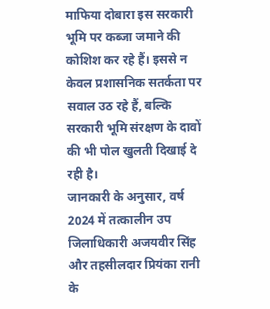माफिया दोबारा इस सरकारी भूमि पर कब्जा जमाने की कोशिश कर रहे हैं। इससे न केवल प्रशासनिक सतर्कता पर सवाल उठ रहे हैं, बल्कि सरकारी भूमि संरक्षण के दावों की भी पोल खुलती दिखाई दे रही है।
जानकारी के अनुसार, वर्ष 2024 में तत्कालीन उप जिलाधिकारी अजयवीर सिंह और तहसीलदार प्रियंका रानी के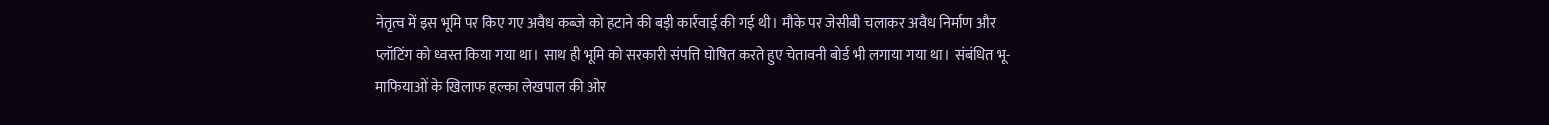नेतृत्व में इस भूमि पर किए गए अवैध कब्जे को हटाने की बड़ी कार्रवाई की गई थी। मौके पर जेसीबी चलाकर अवैध निर्माण और प्लॉटिंग को ध्वस्त किया गया था। साथ ही भूमि को सरकारी संपत्ति घोषित करते हुए चेतावनी बोर्ड भी लगाया गया था। संबंधित भू-माफियाओं के खिलाफ हल्का लेखपाल की ओर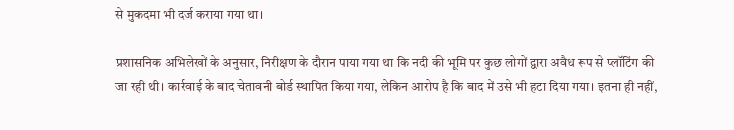से मुकदमा भी दर्ज कराया गया था।

प्रशासनिक अभिलेखों के अनुसार, निरीक्षण के दौरान पाया गया था कि नदी की भूमि पर कुछ लोगों द्वारा अवैध रूप से प्लॉटिंग की जा रही थी। कार्रवाई के बाद चेतावनी बोर्ड स्थापित किया गया, लेकिन आरोप है कि बाद में उसे भी हटा दिया गया। इतना ही नहीं,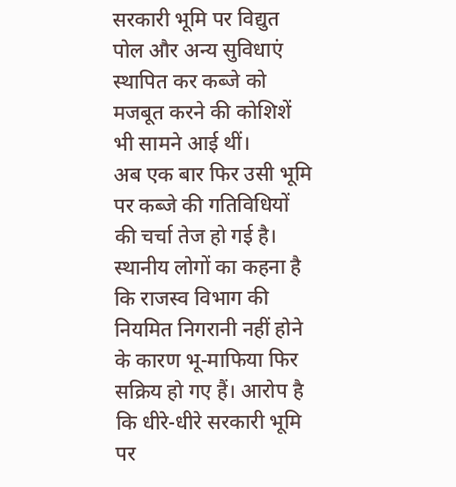सरकारी भूमि पर विद्युत पोल और अन्य सुविधाएं स्थापित कर कब्जे को मजबूत करने की कोशिशें भी सामने आई थीं।
अब एक बार फिर उसी भूमि पर कब्जे की गतिविधियों की चर्चा तेज हो गई है। स्थानीय लोगों का कहना है कि राजस्व विभाग की नियमित निगरानी नहीं होने के कारण भू-माफिया फिर सक्रिय हो गए हैं। आरोप है कि धीरे-धीरे सरकारी भूमि पर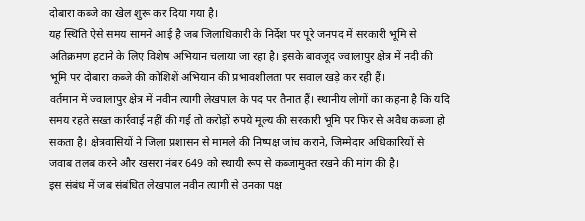दोबारा कब्जे का खेल शुरू कर दिया गया है।
यह स्थिति ऐसे समय सामने आई है जब जिलाधिकारी के निर्देश पर पूरे जनपद में सरकारी भूमि से अतिक्रमण हटाने के लिए विशेष अभियान चलाया जा रहा है। इसके बावजूद ज्वालापुर क्षेत्र में नदी की भूमि पर दोबारा कब्जे की कोशिशें अभियान की प्रभावशीलता पर सवाल खड़े कर रही हैं।
वर्तमान में ज्वालापुर क्षेत्र में नवीन त्यागी लेखपाल के पद पर तैनात हैं। स्थानीय लोगों का कहना है कि यदि समय रहते सख्त कार्रवाई नहीं की गई तो करोड़ों रुपये मूल्य की सरकारी भूमि पर फिर से अवैध कब्जा हो सकता है। क्षेत्रवासियों ने जिला प्रशासन से मामले की निष्पक्ष जांच कराने, जिम्मेदार अधिकारियों से जवाब तलब करने और खसरा नंबर 649 को स्थायी रूप से कब्जामुक्त रखने की मांग की है।
इस संबंध में जब संबंधित लेखपाल नवीन त्यागी से उनका पक्ष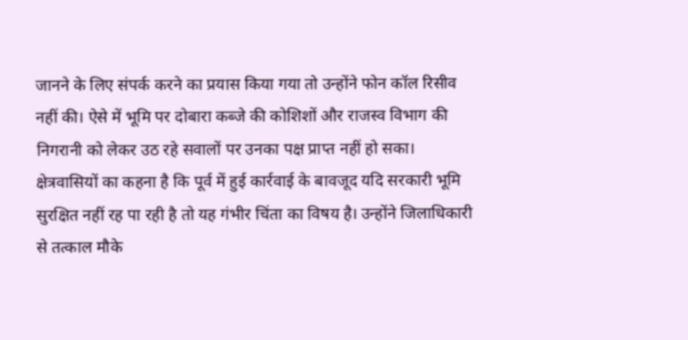जानने के लिए संपर्क करने का प्रयास किया गया तो उन्होंने फोन कॉल रिसीव नहीं की। ऐसे में भूमि पर दोबारा कब्जे की कोशिशों और राजस्व विभाग की निगरानी को लेकर उठ रहे सवालों पर उनका पक्ष प्राप्त नहीं हो सका।
क्षेत्रवासियों का कहना है कि पूर्व में हुई कार्रवाई के बावजूद यदि सरकारी भूमि सुरक्षित नहीं रह पा रही है तो यह गंभीर चिंता का विषय है। उन्होंने जिलाधिकारी से तत्काल मौके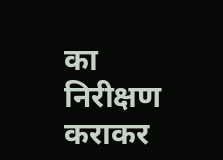का निरीक्षण कराकर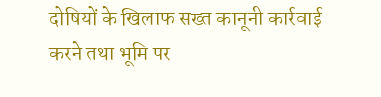दोषियों के खिलाफ सख्त कानूनी कार्रवाई करने तथा भूमि पर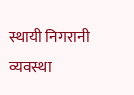स्थायी निगरानी व्यवस्था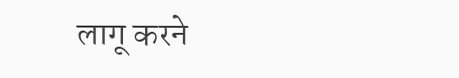लागू करने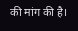की मांग की है।